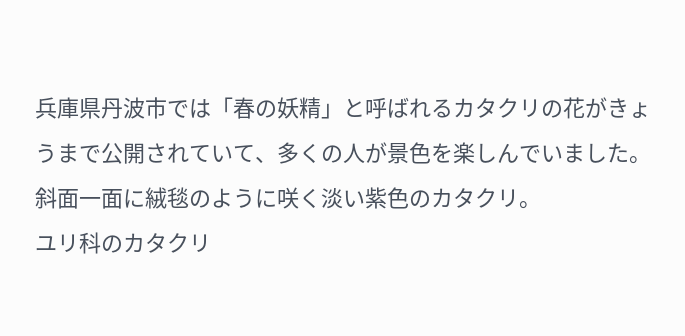兵庫県丹波市では「春の妖精」と呼ばれるカタクリの花がきょうまで公開されていて、多くの人が景色を楽しんでいました。
斜面一面に絨毯のように咲く淡い紫色のカタクリ。
ユリ科のカタクリ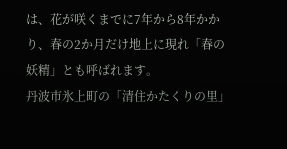は、花が咲くまでに7年から8年かかり、春の2か月だけ地上に現れ「春の妖精」とも呼ばれます。
丹波市氷上町の「清住かたくりの里」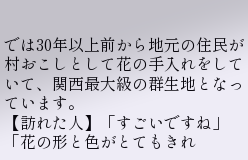では30年以上前から地元の住民が村おこしとして花の手入れをしていて、関西最大級の群生地となっています。
【訪れた人】「すごいですね」「花の形と色がとてもきれ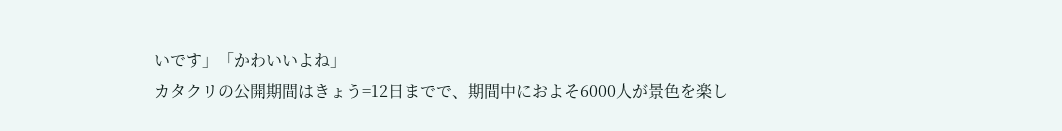いです」「かわいいよね」
カタクリの公開期間はきょう=12日までで、期間中におよそ6000人が景色を楽し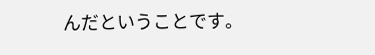んだということです。